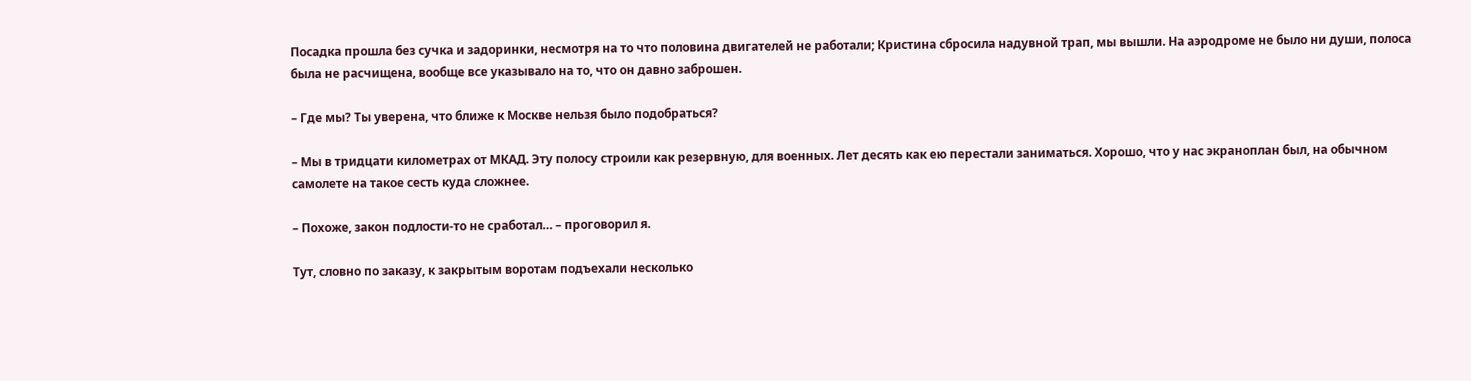Посадка прошла без сучка и задоринки, несмотря на то что половина двигателей не работали; Кристина сбросила надувной трап, мы вышли. На аэродроме не было ни души, полоса была не расчищена, вообще все указывало на то, что он давно заброшен.

– Где мы? Ты уверена, что ближе к Москве нельзя было подобраться?

– Мы в тридцати километрах от МКАД. Эту полосу строили как резервную, для военных. Лет десять как ею перестали заниматься. Хорошо, что у нас экраноплан был, на обычном самолете на такое сесть куда сложнее.

– Похоже, закон подлости-то не сработал… – проговорил я.

Тут, словно по заказу, к закрытым воротам подъехали несколько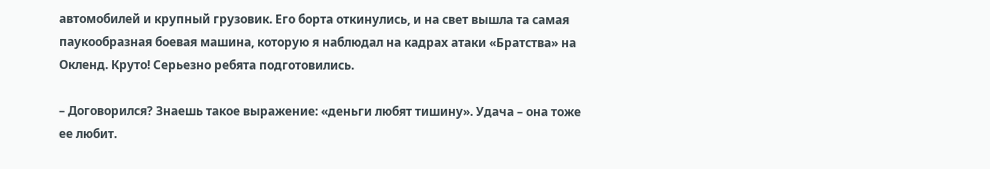автомобилей и крупный грузовик. Его борта откинулись, и на свет вышла та самая паукообразная боевая машина, которую я наблюдал на кадрах атаки «Братства» на Окленд. Круто! Серьезно ребята подготовились.

– Договорился? Знаешь такое выражение: «деньги любят тишину». Удача – она тоже ее любит.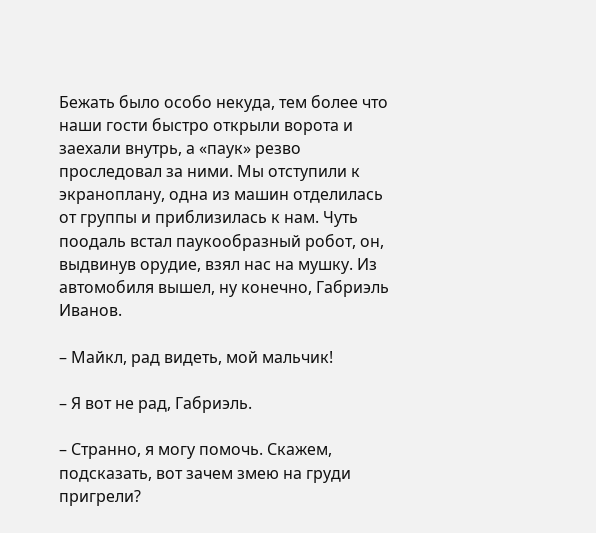Бежать было особо некуда, тем более что наши гости быстро открыли ворота и заехали внутрь, а «паук» резво проследовал за ними. Мы отступили к экраноплану, одна из машин отделилась от группы и приблизилась к нам. Чуть поодаль встал паукообразный робот, он, выдвинув орудие, взял нас на мушку. Из автомобиля вышел, ну конечно, Габриэль Иванов.

– Майкл, рад видеть, мой мальчик!

– Я вот не рад, Габриэль.

– Странно, я могу помочь. Скажем, подсказать, вот зачем змею на груди пригрели?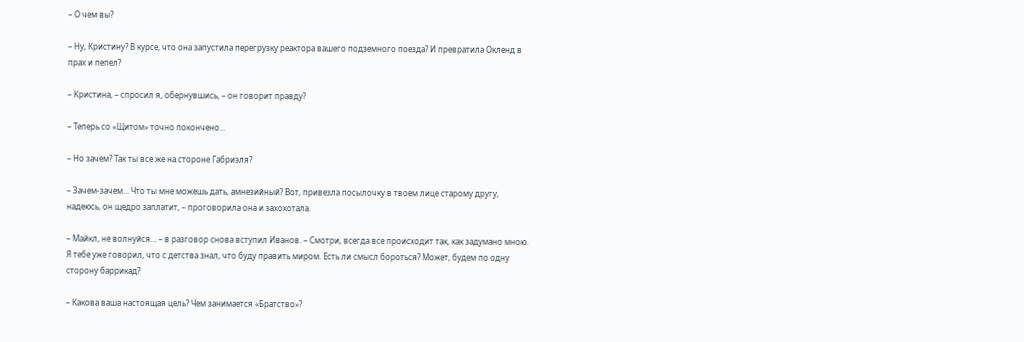– О чем вы?

– Ну, Кристину? В курсе, что она запустила перегрузку реактора вашего подземного поезда? И превратила Окленд в прах и пепел?

– Кристина, – спросил я, обернувшись, – он говорит правду?

– Теперь со «Щитом» точно покончено…

– Но зачем? Так ты все же на стороне Габриэля?

– Зачем-зачем… Что ты мне можешь дать, амнезийный? Вот, привезла посылочку в твоем лице старому другу, надеюсь, он щедро заплатит, – проговорила она и захохотала.

– Майкл, не волнуйся… – в разговор снова вступил Иванов. – Смотри, всегда все происходит так, как задумано мною. Я тебе уже говорил, что с детства знал, что буду править миром. Есть ли смысл бороться? Может, будем по одну сторону баррикад?

– Какова ваша настоящая цель? Чем занимается «Братство»?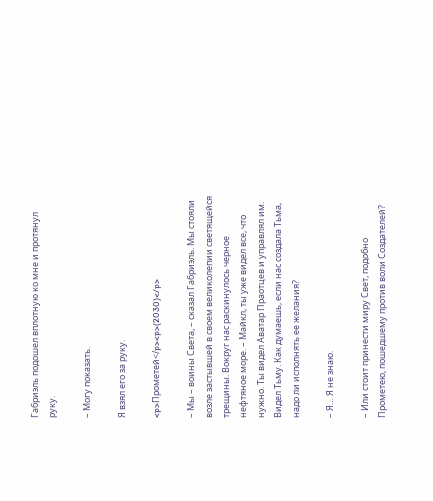Габриэль подошел вплотную ко мне и протянул руку.

– Могу показать.

Я взял его за руку.

<p>Прометей</p><p>(2030)</p>

– Мы – воины Света, – сказал Габриэль. Мы стояли возле застывшей в своем великолепии светящейся трещины. Вокруг нас раскинулось черное нефтяное море. – Майкл, ты уже видел все, что нужно. Ты видел Аватар Праотцев и управлял им. Видел Тьму. Как думаешь, если нас создала Тьма, надо ли исполнять ее желания?

– Я… Я не знаю.

– Или стоит принести миру Свет, подобно Прометею, пошедшему против воли Создателей?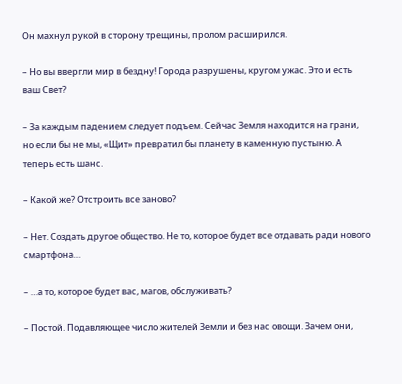Он махнул рукой в сторону трещины, пролом расширился.

– Но вы ввергли мир в бездну! Города разрушены, кругом ужас. Это и есть ваш Свет?

– За каждым падением следует подъем. Сейчас Земля находится на грани, но если бы не мы, «Щит» превратил бы планету в каменную пустыню. А теперь есть шанс.

– Какой же? Отстроить все заново?

– Нет. Создать другое общество. Не то, которое будет все отдавать ради нового смартфона…

– …а то, которое будет вас, магов, обслуживать?

– Постой. Подавляющее число жителей Земли и без нас овощи. Зачем они,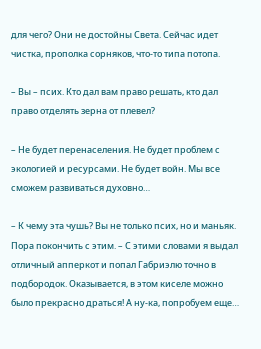для чего? Они не достойны Света. Сейчас идет чистка, прополка сорняков, что-то типа потопа.

– Вы – псих. Кто дал вам право решать, кто дал право отделять зерна от плевел?

– Не будет перенаселения. Не будет проблем с экологией и ресурсами. Не будет войн. Мы все сможем развиваться духовно…

– К чему эта чушь? Вы не только псих, но и маньяк. Пора покончить с этим. – С этими словами я выдал отличный апперкот и попал Габриэлю точно в подбородок. Оказывается, в этом киселе можно было прекрасно драться! А ну-ка, попробуем еще…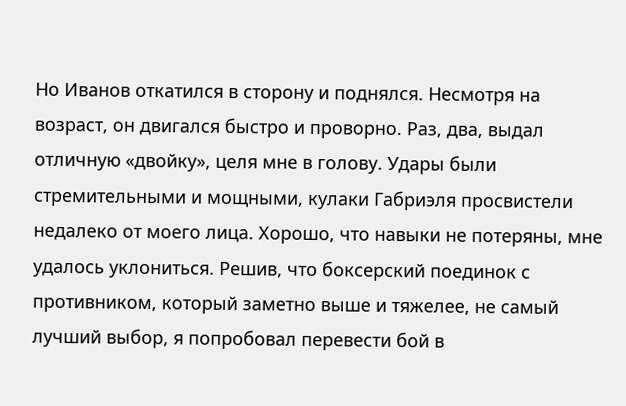Но Иванов откатился в сторону и поднялся. Несмотря на возраст, он двигался быстро и проворно. Раз, два, выдал отличную «двойку», целя мне в голову. Удары были стремительными и мощными, кулаки Габриэля просвистели недалеко от моего лица. Хорошо, что навыки не потеряны, мне удалось уклониться. Решив, что боксерский поединок с противником, который заметно выше и тяжелее, не самый лучший выбор, я попробовал перевести бой в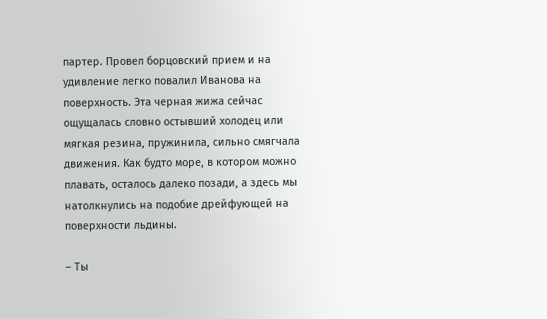партер. Провел борцовский прием и на удивление легко повалил Иванова на поверхность. Эта черная жижа сейчас ощущалась словно остывший холодец или мягкая резина, пружинила, сильно смягчала движения. Как будто море, в котором можно плавать, осталось далеко позади, а здесь мы натолкнулись на подобие дрейфующей на поверхности льдины.

– Ты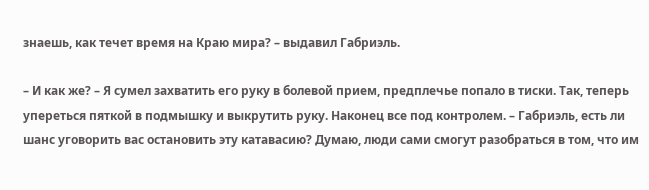знаешь, как течет время на Краю мира? – выдавил Габриэль.

– И как же? – Я сумел захватить его руку в болевой прием, предплечье попало в тиски. Так, теперь упереться пяткой в подмышку и выкрутить руку. Наконец все под контролем. – Габриэль, есть ли шанс уговорить вас остановить эту катавасию? Думаю, люди сами смогут разобраться в том, что им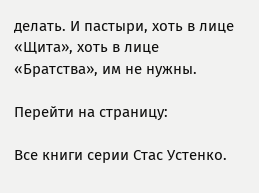делать. И пастыри, хоть в лице «Щита», хоть в лице «Братства», им не нужны.

Перейти на страницу:

Все книги серии Стас Устенко.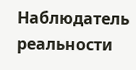Наблюдатель реальности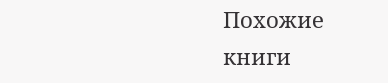Похожие книги